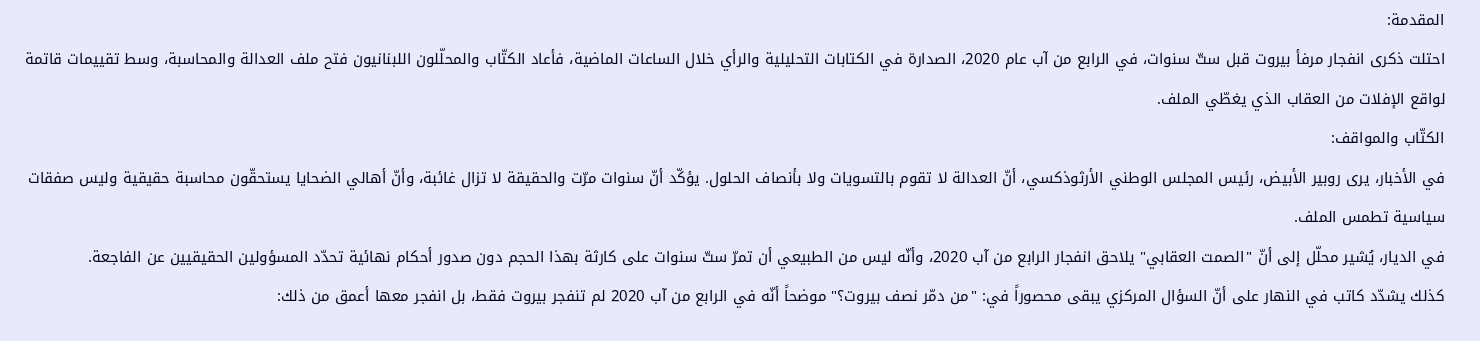المقدمة:
احتلت ذكرى انفجار مرفأ بيروت قبل ستّ سنوات، في الرابع من آب عام 2020، الصدارة في الكتابات التحليلية والرأي خلال الساعات الماضية، فأعاد الكتّاب والمحلّلون اللبنانيون فتح ملف العدالة والمحاسبة، وسط تقييمات قاتمة لواقع الإفلات من العقاب الذي يغطّي الملف.
الكتّاب والمواقف:
في الأخبار، يرى روبير الأبيض، رئيس المجلس الوطني الأرثوذكسي، أنّ العدالة لا تقوم بالتسويات ولا بأنصاف الحلول. يؤكّد أنّ سنوات مرّت والحقيقة لا تزال غائبة، وأنّ أهالي الضحايا يستحقّون محاسبة حقيقية وليس صفقات سياسية تطمس الملف.
في الديار، يُشير محلّل إلى أنّ "الصمت العقابي" يلاحق انفجار الرابع من آب 2020، وأنّه ليس من الطبيعي أن تمرّ ستّ سنوات على كارثة بهذا الحجم دون صدور أحكام نهائية تحدّد المسؤولين الحقيقيين عن الفاجعة.
كذلك يشدّد كاتب في النهار على أنّ السؤال المركزي يبقى محصوراً في: "من دمّر نصف بيروت؟" موضحاً أنّه في الرابع من آب 2020 لم تنفجر بيروت فقط، بل انفجر معها أعمق من ذلك: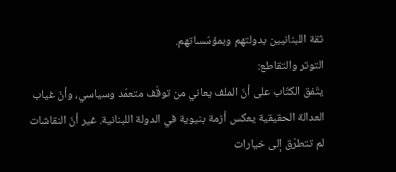ثقة اللبنانيين بدولتهم وبمؤسّساتهم.
التوتر والتقاطع:
يتّفق الكتّاب على أنّ الملف يعاني من توقّف متعمّد وسياسي، وأنّ غياب العدالة الحقيقية يعكس أزمة بنيوية في الدولة اللبنانية. غير أنّ النقاشات لم تتطرّق إلى خيارات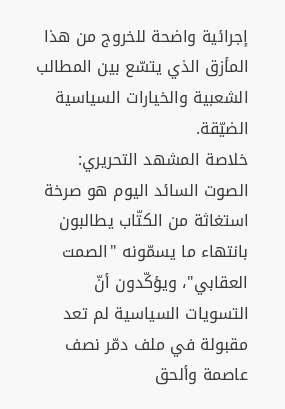إجرائية واضحة للخروج من هذا المأزق الذي يتسّع بين المطالب الشعبية والخيارات السياسية الضيّقة.
خلاصة المشهد التحريري:
الصوت السائد اليوم هو صرخة استغاثة من الكتّاب يطالبون بانتهاء ما يسمّونه "الصمت العقابي"، ويؤكّدون أنّ التسويات السياسية لم تعد مقبولة في ملف دمّر نصف عاصمة وألحق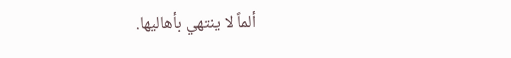ألماً لا ينتهي بأهاليها.